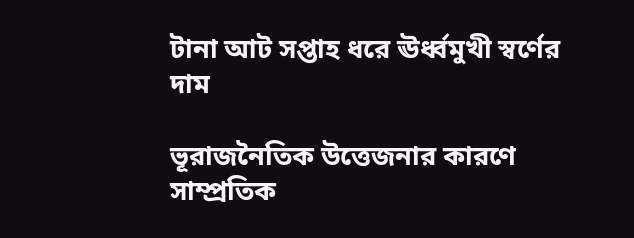টানা আট সপ্তাহ ধরে ঊর্ধ্বমুখী স্বর্ণের দাম

ভূরাজনৈতিক উত্তেজনার কারণে সাম্প্রতিক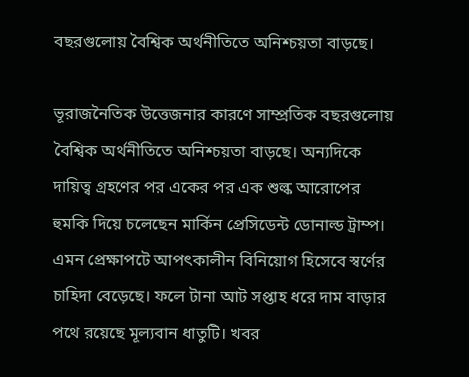বছরগুলোয় বৈশ্বিক অর্থনীতিতে অনিশ্চয়তা বাড়ছে।

ভূরাজনৈতিক উত্তেজনার কারণে সাম্প্রতিক বছরগুলোয় বৈশ্বিক অর্থনীতিতে অনিশ্চয়তা বাড়ছে। অন্যদিকে দায়িত্ব গ্রহণের পর একের পর এক শুল্ক আরোপের হুমকি দিয়ে চলেছেন মার্কিন প্রেসিডেন্ট ডোনাল্ড ট্রাম্প। এমন প্রেক্ষাপটে আপৎকালীন বিনিয়োগ হিসেবে স্বর্ণের চাহিদা বেড়েছে। ফলে টানা আট সপ্তাহ ধরে দাম বাড়ার পথে রয়েছে মূল্যবান ধাতুটি। খবর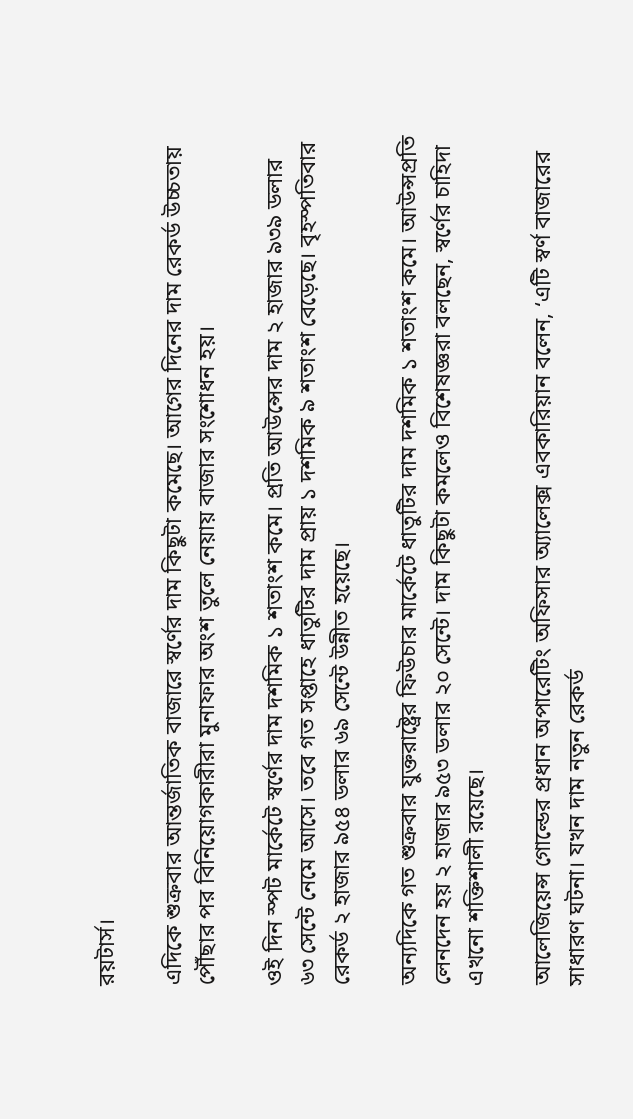রয়টার্স।

এদিকে শুক্রবার আন্তর্জাতিক বাজারে স্বর্ণের দাম কিছুটা কমেছে। আগের দিনের দাম রেকর্ড উচ্চতায় পৌঁছার পর বিনিয়োগকারীরা মুনাফার অংশ তুলে নেয়ায় বাজার সংশোধন হয়।

ওই দিন স্পট মার্কেটে স্বর্ণের দাম দশমিক ১ শতাংশ কমে। প্রতি আউন্সের দাম ২ হাজার ৯৩৯ ডলার ৬৩ সেন্টে নেমে আসে। তবে গত সপ্তাহে ধাতুটির দাম প্রায় ১ দশমিক ৯ শতাংশ বেড়েছে। বৃহস্পতিবার রেকর্ড ২ হাজার ৯৫৪ ডলার ৬৯ সেন্টে উন্নীত হয়েছে।

অন্যদিকে গত শুক্রবার যুক্তরাষ্ট্রের ফিউচার মার্কেটে ধাতুটির দাম দশমিক ১ শতাংশ কমে। আউন্সপ্রতি লেনদেন হয় ২ হাজার ৯৫৩ ডলার ২০ সেন্টে। দাম কিছুটা কমলেও বিশেষজ্ঞরা বলছেন, স্বর্ণের চাহিদা এখনো শক্তিশালী রয়েছে।

আলেজিয়েন্স গোল্ডের প্রধান অপারেটিং অফিসার অ্যালেক্স এবকারিয়ান বলেন, ‘এটি স্বর্ণ বাজারের সাধারণ ঘটনা। যখন দাম নতুন রেকর্ড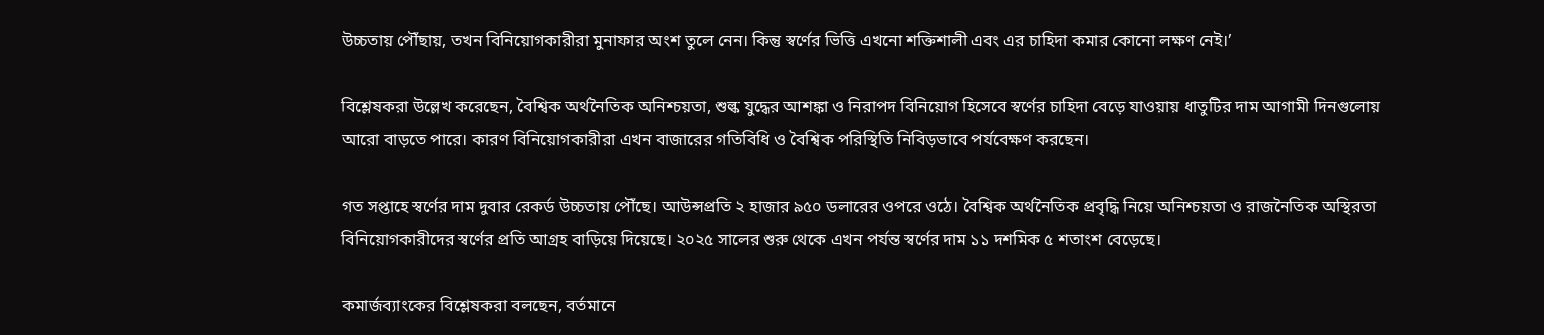উচ্চতায় পৌঁছায়, তখন বিনিয়োগকারীরা মুনাফার অংশ তুলে নেন। কিন্তু স্বর্ণের ভিত্তি এখনো শক্তিশালী এবং এর চাহিদা কমার কোনো লক্ষণ নেই।’

বিশ্লেষকরা উল্লেখ করেছেন, বৈশ্বিক অর্থনৈতিক অনিশ্চয়তা, শুল্ক যুদ্ধের আশঙ্কা ও নিরাপদ বিনিয়োগ হিসেবে স্বর্ণের চাহিদা বেড়ে যাওয়ায় ধাতুটির দাম আগামী দিনগুলোয় আরো বাড়তে পারে। কারণ বিনিয়োগকারীরা এখন বাজারের গতিবিধি ও বৈশ্বিক পরিস্থিতি নিবিড়ভাবে পর্যবেক্ষণ করছেন।

গত সপ্তাহে স্বর্ণের দাম দুবার রেকর্ড উচ্চতায় পৌঁছে। আউন্সপ্রতি ২ হাজার ৯৫০ ডলারের ওপরে ওঠে। বৈশ্বিক অর্থনৈতিক প্রবৃদ্ধি নিয়ে অনিশ্চয়তা ও রাজনৈতিক অস্থিরতা বিনিয়োগকারীদের স্বর্ণের প্রতি আগ্রহ বাড়িয়ে দিয়েছে। ২০২৫ সালের শুরু থেকে এখন পর্যন্ত স্বর্ণের দাম ১১ দশমিক ৫ শতাংশ বেড়েছে।

কমার্জব্যাংকের বিশ্লেষকরা বলছেন, বর্তমানে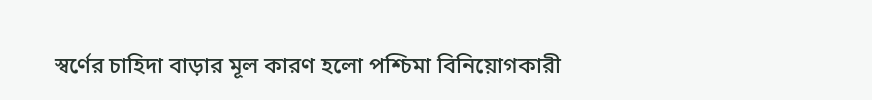স্বর্ণের চাহিদা বাড়ার মূল কারণ হলো পশ্চিমা বিনিয়োগকারী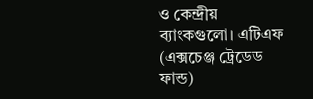ও কেন্দ্রীয় ব্যাংকগুলো। এটিএফ (এক্সচেঞ্জ ট্রেডেড ফান্ড)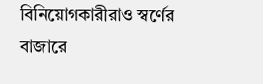বিনিয়োগকারীরাও স্বর্ণের বাজারে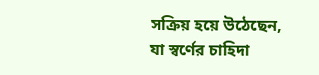সক্রিয় হয়ে উঠেছেন, যা স্বর্ণের চাহিদা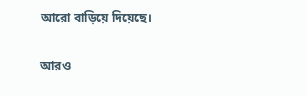আরো বাড়িয়ে দিয়েছে।

আরও